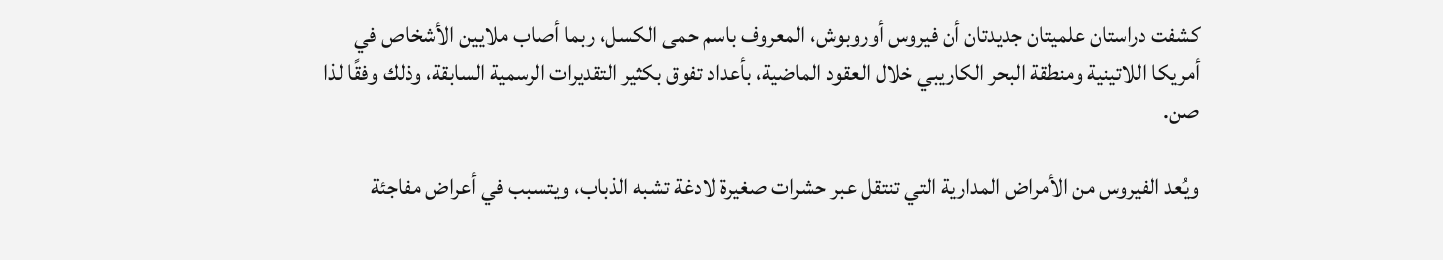كشفت دراستان علميتان جديدتان أن فيروس أوروبوش، المعروف باسم حمى الكسل، ربما أصاب ملايين الأشخاص في أمريكا اللاتينية ومنطقة البحر الكاريبي خلال العقود الماضية، بأعداد تفوق بكثير التقديرات الرسمية السابقة، وذلك وفقًا لذا صن.

ويُعد الفيروس من الأمراض المدارية التي تنتقل عبر حشرات صغيرة لادغة تشبه الذباب، ويتسبب في أعراض مفاجئة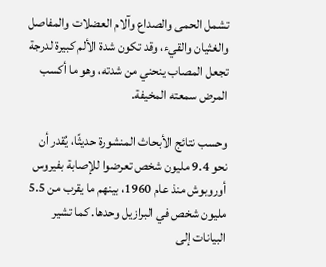تشمل الحمى والصداع وآلام العضلات والمفاصل والغثيان والقيء، وقد تكون شدة الألم كبيرة لدرجة تجعل المصاب ينحني من شدته، وهو ما أكسب المرض سمعته المخيفة.

وحسب نتائج الأبحاث المنشورة حديثًا، يُقدر أن نحو 9.4 مليون شخص تعرضوا للإصابة بفيروس أوروبوش منذ عام 1960، بينهم ما يقرب من 5.5 مليون شخص في البرازيل وحدها. كما تشير البيانات إلى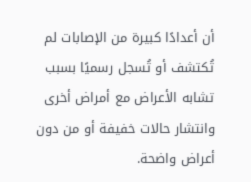أن أعدادًا كبيرة من الإصابات لم تُكتشف أو تُسجل رسميًا بسبب تشابه الأعراض مع أمراض أخرى وانتشار حالات خفيفة أو من دون أعراض واضحة.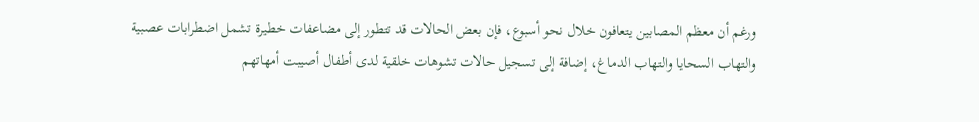ورغم أن معظم المصابين يتعافون خلال نحو أسبوع، فإن بعض الحالات قد تتطور إلى مضاعفات خطيرة تشمل اضطرابات عصبية والتهاب السحايا والتهاب الدماغ، إضافة إلى تسجيل حالات تشوهات خلقية لدى أطفال أصيبت أمهاتهم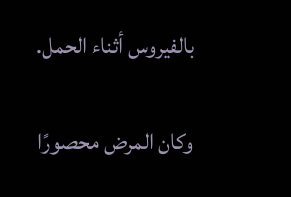بالفيروس أثناء الحمل.

وكان المرض محصورًا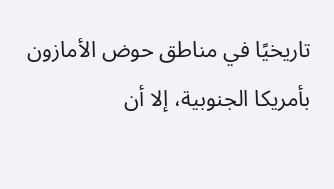تاريخيًا في مناطق حوض الأمازون بأمريكا الجنوبية، إلا أن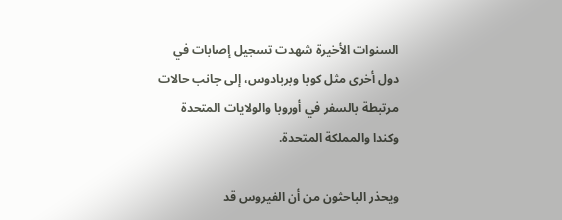السنوات الأخيرة شهدت تسجيل إصابات في دول أخرى مثل كوبا وبربادوس، إلى جانب حالات مرتبطة بالسفر في أوروبا والولايات المتحدة وكندا والمملكة المتحدة.

ويحذر الباحثون من أن الفيروس قد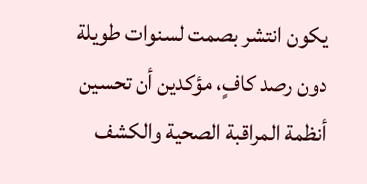يكون انتشر بصمت لسنوات طويلة دون رصد كافٍ، مؤكدين أن تحسين أنظمة المراقبة الصحية والكشف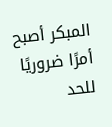المبكر أصبح أمرًا ضروريًا للحد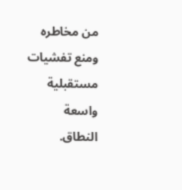من مخاطره ومنع تفشيات مستقبلية واسعة النطاق.